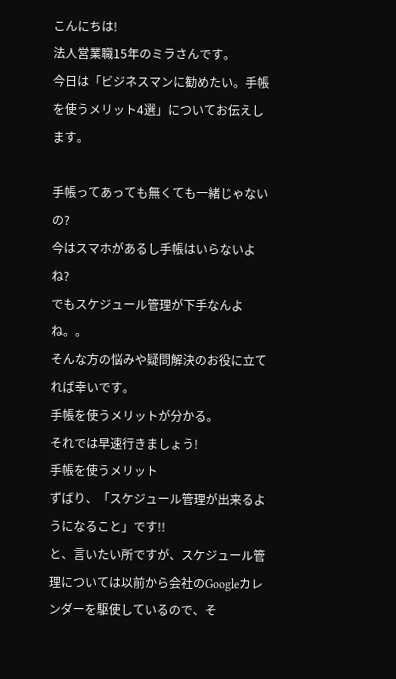こんにちは!
法人営業職15年のミラさんです。
今日は「ビジネスマンに勧めたい。手帳を使うメリット4選」についてお伝えします。

手帳ってあっても無くても一緒じゃないの?
今はスマホがあるし手帳はいらないよね?
でもスケジュール管理が下手なんよね。。
そんな方の悩みや疑問解決のお役に立てれば幸いです。
手帳を使うメリットが分かる。
それでは早速行きましょう!
手帳を使うメリット
ずばり、「スケジュール管理が出来るようになること」です!!
と、言いたい所ですが、スケジュール管理については以前から会社のGoogleカレンダーを駆使しているので、そ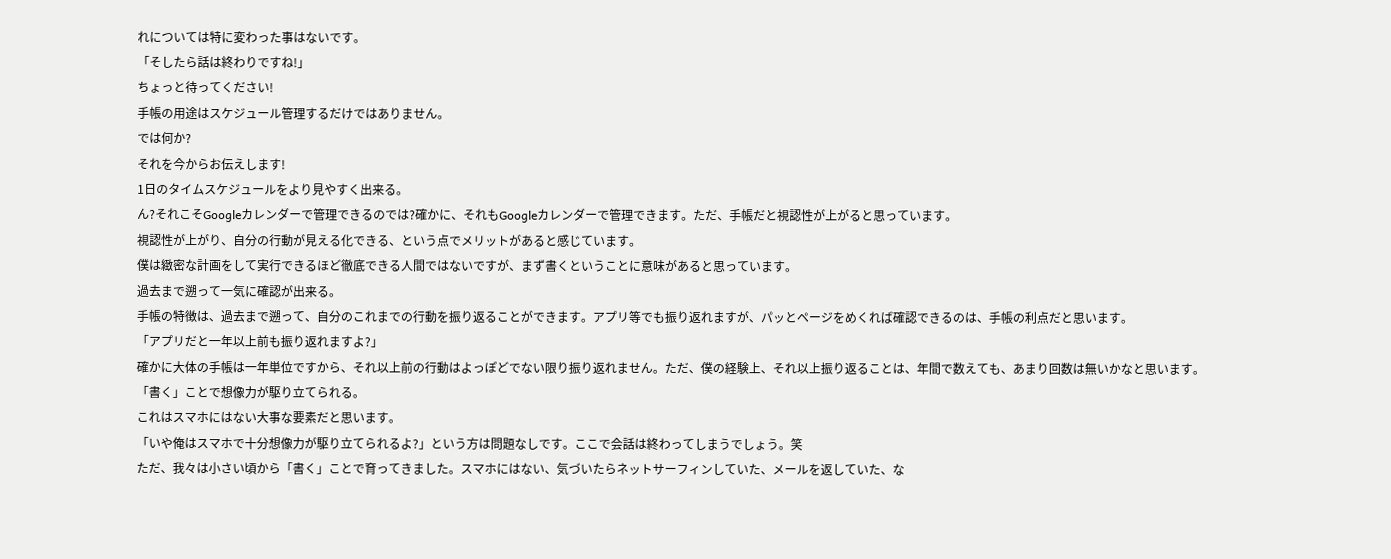れについては特に変わった事はないです。
「そしたら話は終わりですね!」
ちょっと待ってください!
手帳の用途はスケジュール管理するだけではありません。
では何か?
それを今からお伝えします!
1日のタイムスケジュールをより見やすく出来る。
ん?それこそGoogleカレンダーで管理できるのでは?確かに、それもGoogleカレンダーで管理できます。ただ、手帳だと視認性が上がると思っています。
視認性が上がり、自分の行動が見える化できる、という点でメリットがあると感じています。
僕は緻密な計画をして実行できるほど徹底できる人間ではないですが、まず書くということに意味があると思っています。
過去まで遡って一気に確認が出来る。
手帳の特徴は、過去まで遡って、自分のこれまでの行動を振り返ることができます。アプリ等でも振り返れますが、パッとページをめくれば確認できるのは、手帳の利点だと思います。
「アプリだと一年以上前も振り返れますよ?」
確かに大体の手帳は一年単位ですから、それ以上前の行動はよっぽどでない限り振り返れません。ただ、僕の経験上、それ以上振り返ることは、年間で数えても、あまり回数は無いかなと思います。
「書く」ことで想像力が駆り立てられる。
これはスマホにはない大事な要素だと思います。
「いや俺はスマホで十分想像力が駆り立てられるよ?」という方は問題なしです。ここで会話は終わってしまうでしょう。笑
ただ、我々は小さい頃から「書く」ことで育ってきました。スマホにはない、気づいたらネットサーフィンしていた、メールを返していた、な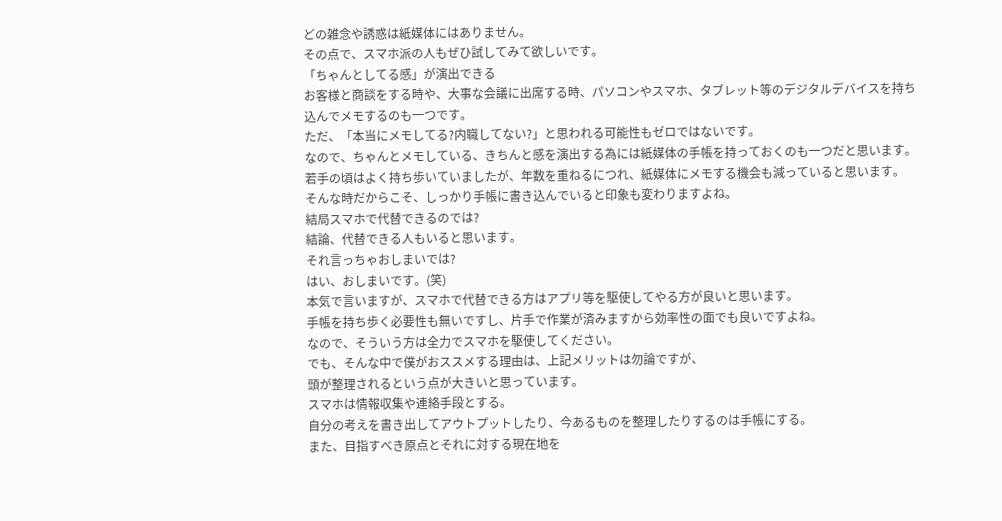どの雑念や誘惑は紙媒体にはありません。
その点で、スマホ派の人もぜひ試してみて欲しいです。
「ちゃんとしてる感」が演出できる
お客様と商談をする時や、大事な会議に出席する時、パソコンやスマホ、タブレット等のデジタルデバイスを持ち込んでメモするのも一つです。
ただ、「本当にメモしてる?内職してない?」と思われる可能性もゼロではないです。
なので、ちゃんとメモしている、きちんと感を演出する為には紙媒体の手帳を持っておくのも一つだと思います。若手の頃はよく持ち歩いていましたが、年数を重ねるにつれ、紙媒体にメモする機会も減っていると思います。
そんな時だからこそ、しっかり手帳に書き込んでいると印象も変わりますよね。
結局スマホで代替できるのでは?
結論、代替できる人もいると思います。
それ言っちゃおしまいでは?
はい、おしまいです。(笑)
本気で言いますが、スマホで代替できる方はアプリ等を駆使してやる方が良いと思います。
手帳を持ち歩く必要性も無いですし、片手で作業が済みますから効率性の面でも良いですよね。
なので、そういう方は全力でスマホを駆使してください。
でも、そんな中で僕がおススメする理由は、上記メリットは勿論ですが、
頭が整理されるという点が大きいと思っています。
スマホは情報収集や連絡手段とする。
自分の考えを書き出してアウトプットしたり、今あるものを整理したりするのは手帳にする。
また、目指すべき原点とそれに対する現在地を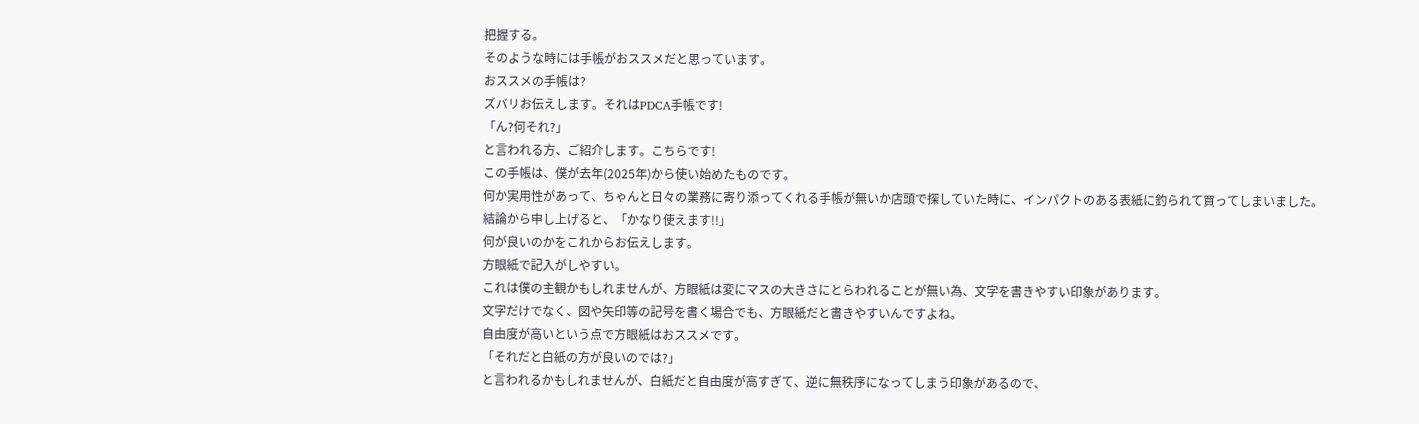把握する。
そのような時には手帳がおススメだと思っています。
おススメの手帳は?
ズバリお伝えします。それはPDCA手帳です!
「ん?何それ?」
と言われる方、ご紹介します。こちらです!
この手帳は、僕が去年(2025年)から使い始めたものです。
何か実用性があって、ちゃんと日々の業務に寄り添ってくれる手帳が無いか店頭で探していた時に、インパクトのある表紙に釣られて買ってしまいました。
結論から申し上げると、「かなり使えます!!」
何が良いのかをこれからお伝えします。
方眼紙で記入がしやすい。
これは僕の主観かもしれませんが、方眼紙は変にマスの大きさにとらわれることが無い為、文字を書きやすい印象があります。
文字だけでなく、図や矢印等の記号を書く場合でも、方眼紙だと書きやすいんですよね。
自由度が高いという点で方眼紙はおススメです。
「それだと白紙の方が良いのでは?」
と言われるかもしれませんが、白紙だと自由度が高すぎて、逆に無秩序になってしまう印象があるので、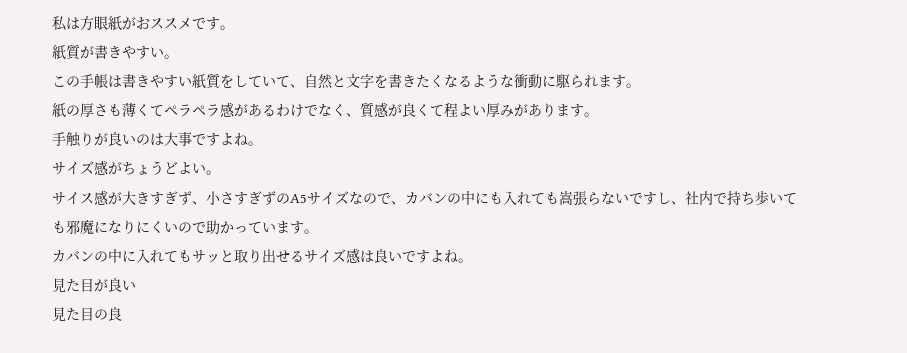私は方眼紙がおススメです。
紙質が書きやすい。
この手帳は書きやすい紙質をしていて、自然と文字を書きたくなるような衝動に駆られます。
紙の厚さも薄くてペラペラ感があるわけでなく、質感が良くて程よい厚みがあります。
手触りが良いのは大事ですよね。
サイズ感がちょうどよい。
サイス感が大きすぎず、小さすぎずのA5サイズなので、カバンの中にも入れても嵩張らないですし、社内で持ち歩いても邪魔になりにくいので助かっています。
カバンの中に入れてもサッと取り出せるサイズ感は良いですよね。
見た目が良い
見た目の良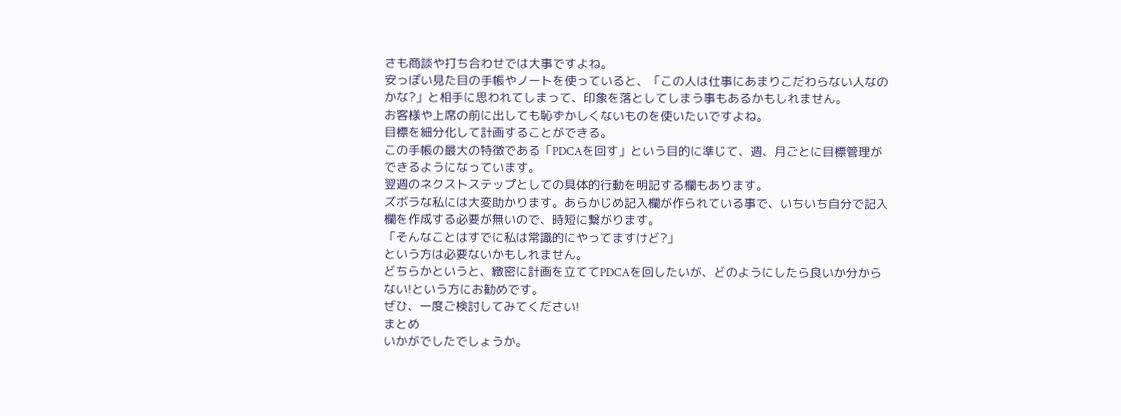さも商談や打ち合わせでは大事ですよね。
安っぽい見た目の手帳やノートを使っていると、「この人は仕事にあまりこだわらない人なのかな?」と相手に思われてしまって、印象を落としてしまう事もあるかもしれません。
お客様や上席の前に出しても恥ずかしくないものを使いたいですよね。
目標を細分化して計画することができる。
この手帳の最大の特徴である「PDCAを回す」という目的に準じて、週、月ごとに目標管理ができるようになっています。
翌週のネクストステップとしての具体的行動を明記する欄もあります。
ズボラな私には大変助かります。あらかじめ記入欄が作られている事で、いちいち自分で記入欄を作成する必要が無いので、時短に繋がります。
「そんなことはすでに私は常識的にやってますけど?」
という方は必要ないかもしれません。
どちらかというと、緻密に計画を立ててPDCAを回したいが、どのようにしたら良いか分からない!という方にお勧めです。
ぜひ、一度ご検討してみてください!
まとめ
いかがでしたでしょうか。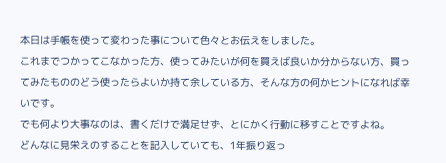本日は手帳を使って変わった事について色々とお伝えをしました。
これまでつかってこなかった方、使ってみたいが何を買えば良いか分からない方、買ってみたもののどう使ったらよいか持て余している方、そんな方の何かヒントになれば幸いです。
でも何より大事なのは、書くだけで満足せず、とにかく行動に移すことですよね。
どんなに見栄えのすることを記入していても、1年振り返っ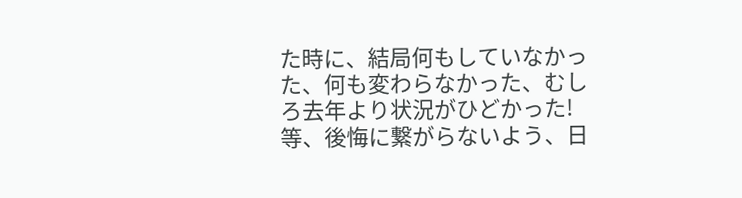た時に、結局何もしていなかった、何も変わらなかった、むしろ去年より状況がひどかった!等、後悔に繋がらないよう、日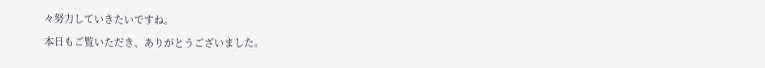々努力していきたいですね。
本日もご覧いただき、ありがとうございました。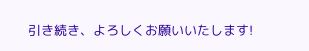引き続き、よろしくお願いいたします!